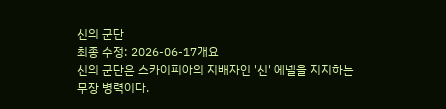신의 군단
최종 수정: 2026-06-17개요
신의 군단은 스카이피아의 지배자인 '신' 에넬을 지지하는 무장 병력이다.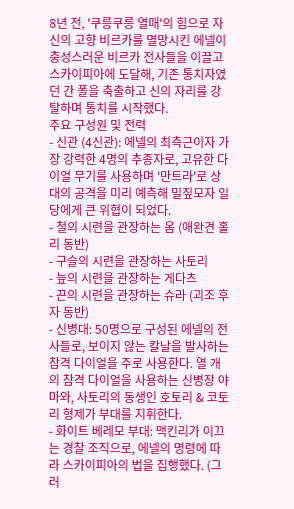8년 전, '쿠릉쿠릉 열매'의 힘으로 자신의 고향 비르카를 멸망시킨 에넬이 충성스러운 비르카 전사들을 이끌고 스카이피아에 도달해, 기존 통치자였던 간 폴을 축출하고 신의 자리를 강탈하며 통치를 시작했다.
주요 구성원 및 전력
- 신관 (4신관): 에넬의 최측근이자 가장 강력한 4명의 추종자로, 고유한 다이얼 무기를 사용하며 '만트라'로 상대의 공격을 미리 예측해 밀짚모자 일당에게 큰 위협이 되었다.
- 철의 시련을 관장하는 옴 (애완견 홀리 동반)
- 구슬의 시련을 관장하는 사토리
- 늪의 시련을 관장하는 게다츠
- 끈의 시련을 관장하는 슈라 (괴조 후자 동반)
- 신병대: 50명으로 구성된 에넬의 전사들로, 보이지 않는 칼날을 발사하는 참격 다이얼을 주로 사용한다. 열 개의 참격 다이얼을 사용하는 신병장 야마와, 사토리의 동생인 호토리 & 코토리 형제가 부대를 지휘한다.
- 화이트 베레모 부대: 맥킨리가 이끄는 경찰 조직으로, 에넬의 명령에 따라 스카이피아의 법을 집행했다. (그러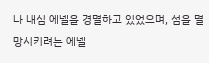나 내심 에넬을 경멸하고 있었으며, 섬을 멸망시키려는 에넬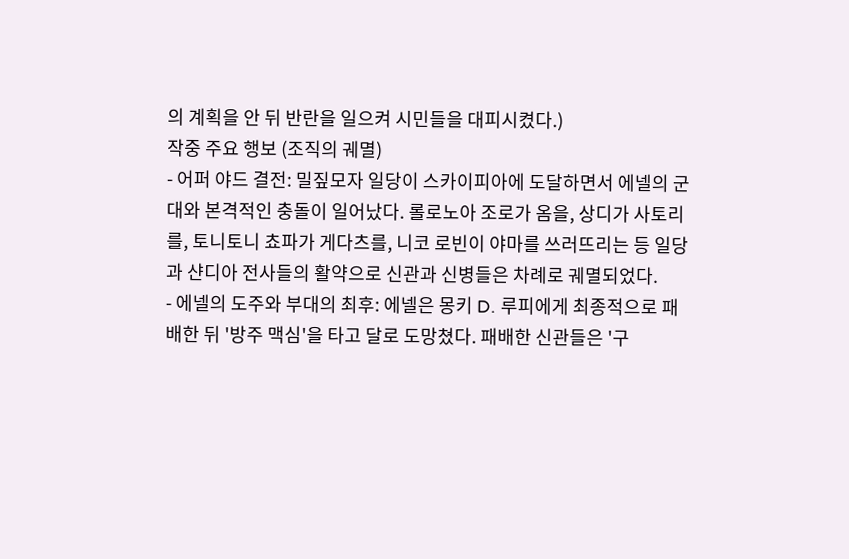의 계획을 안 뒤 반란을 일으켜 시민들을 대피시켰다.)
작중 주요 행보 (조직의 궤멸)
- 어퍼 야드 결전: 밀짚모자 일당이 스카이피아에 도달하면서 에넬의 군대와 본격적인 충돌이 일어났다. 롤로노아 조로가 옴을, 상디가 사토리를, 토니토니 쵸파가 게다츠를, 니코 로빈이 야마를 쓰러뜨리는 등 일당과 샨디아 전사들의 활약으로 신관과 신병들은 차례로 궤멸되었다.
- 에넬의 도주와 부대의 최후: 에넬은 몽키 D. 루피에게 최종적으로 패배한 뒤 '방주 맥심'을 타고 달로 도망쳤다. 패배한 신관들은 '구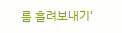름 흘려보내기'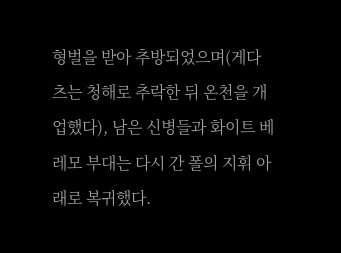형벌을 받아 추방되었으며(게다츠는 청해로 추락한 뒤 온천을 개업했다), 남은 신병들과 화이트 베레모 부대는 다시 간 폴의 지휘 아래로 복귀했다.